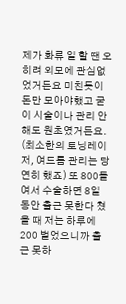제가 화류 일 할 땐 오히려 외모에 관심없었거든요 미친듯이 돈만 모아야했고 굳이 시술이나 관리 안해도 원초였거든요. (최소한의 토닝레이저, 여드름 관리는 당연히 했죠) 또 800들여서 수술하면 8일 동안 출근 못한다 쳤을 때 저는 하루에 200 벌었으니까 출근 못하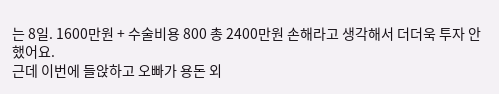는 8일. 1600만원 + 수술비용 800 총 2400만원 손해라고 생각해서 더더욱 투자 안했어요.
근데 이번에 들앉하고 오빠가 용돈 외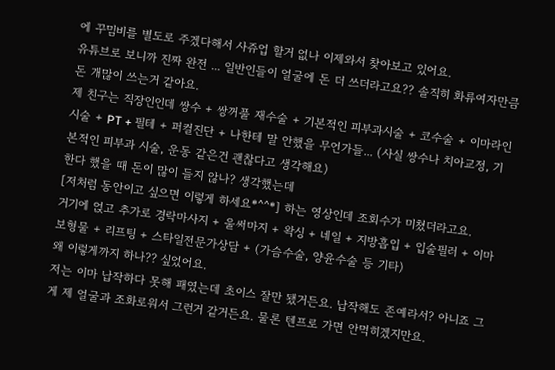에 꾸밈비를 별도로 주겠다해서 사쥬업 할거 없나 이제와서 찾아보고 있어요.
유튜브로 보니까 진짜 완전 ... 일반인들이 얼굴에 돈 더 쓰더라고요?? 솔직히 화류여자만큼 돈 개많이 쓰는거 같아요.
제 친구는 직장인인데 쌍수 + 쌍꺼풀 재수술 + 기본적인 피부과시술 + 코수술 + 이마라인 시술 + PT + 필테 + 퍼컬진단 + 나한테 말 안했을 무언가들... (사실 쌍수나 치아교정, 기본적인 피부과 시술, 운동 같은건 괜찮다고 생각해요)
한다 했을 때 돈이 많이 들지 않나? 생각했는데
[저처럼 동안이고 싶으면 이렇게 하세요*^^*] 하는 영상인데 조회수가 미쳤더라고요.
거기에 얹고 추가로 경락마사지 + 울써마지 + 왁싱 + 네일 + 지방흡입 + 입술필러 + 이마보형물 + 리프팅 + 스타일전문가상담 + (가슴수술, 양윤수술 등 기타)
왜 이렇게까지 하나?? 싶었어요.
저는 이마 납작하다 못해 패였는데 초이스 잘만 됐거든요. 납작해도 존예라서? 아니죠 그게 제 얼굴과 조화로워서 그런거 같거든요. 물론 텐프로 가면 안먹히겠지만요.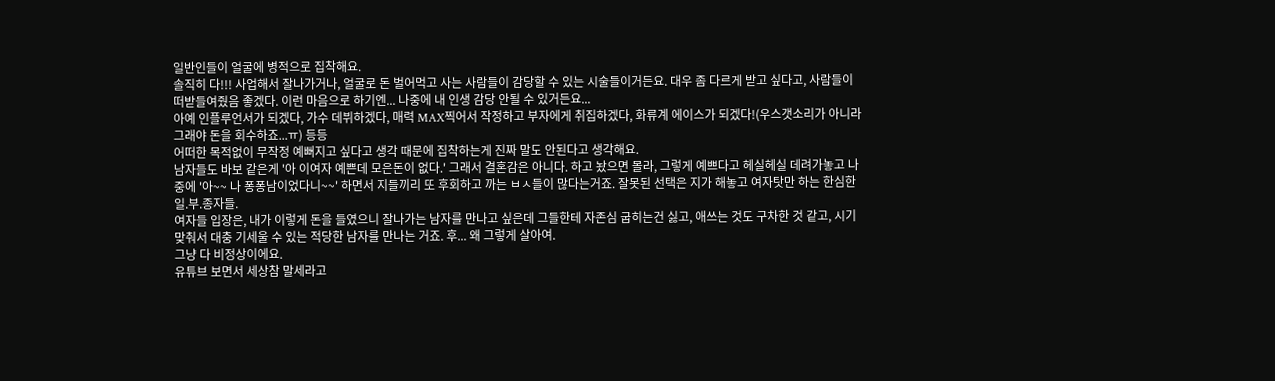일반인들이 얼굴에 병적으로 집착해요.
솔직히 다!!! 사업해서 잘나가거나, 얼굴로 돈 벌어먹고 사는 사람들이 감당할 수 있는 시술들이거든요. 대우 좀 다르게 받고 싶다고, 사람들이 떠받들여줬음 좋겠다. 이런 마음으로 하기엔... 나중에 내 인생 감당 안될 수 있거든요...
아예 인플루언서가 되겠다, 가수 데뷔하겠다, 매력 MAX찍어서 작정하고 부자에게 취집하겠다, 화류계 에이스가 되겠다!(우스갯소리가 아니라 그래야 돈을 회수하죠...ㅠ) 등등
어떠한 목적없이 무작정 예뻐지고 싶다고 생각 때문에 집착하는게 진짜 말도 안된다고 생각해요.
남자들도 바보 같은게 '아 이여자 예쁜데 모은돈이 없다.' 그래서 결혼감은 아니다. 하고 놨으면 몰라, 그렇게 예쁘다고 헤실헤실 데려가놓고 나중에 '아~~ 나 퐁퐁남이었다니~~' 하면서 지들끼리 또 후회하고 까는 ㅂㅅ들이 많다는거죠. 잘못된 선택은 지가 해놓고 여자탓만 하는 한심한 일.부.종자들.
여자들 입장은, 내가 이렇게 돈을 들였으니 잘나가는 남자를 만나고 싶은데 그들한테 자존심 굽히는건 싫고, 애쓰는 것도 구차한 것 같고, 시기 맞춰서 대충 기세울 수 있는 적당한 남자를 만나는 거죠. 후... 왜 그렇게 살아여.
그냥 다 비정상이에요.
유튜브 보면서 세상참 말세라고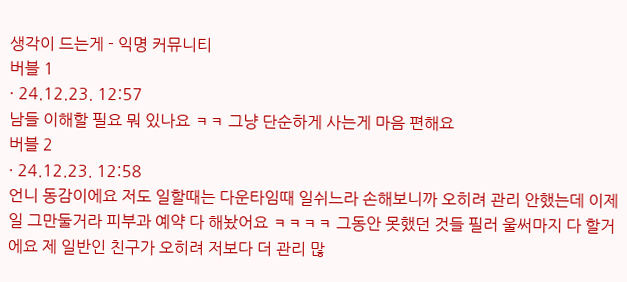생각이 드는게 - 익명 커뮤니티
버블 1
· 24.12.23. 12:57
남들 이해할 필요 뭐 있나요 ㅋㅋ 그냥 단순하게 사는게 마음 편해요
버블 2
· 24.12.23. 12:58
언니 동감이에요 저도 일할때는 다운타임때 일쉬느라 손해보니까 오히려 관리 안했는데 이제 일 그만둘거라 피부과 예약 다 해놨어요 ㅋㅋㅋㅋ 그동안 못했던 것들 필러 울써마지 다 할거에요 제 일반인 친구가 오히려 저보다 더 관리 많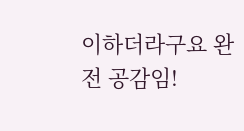이하더라구요 완전 공감임!